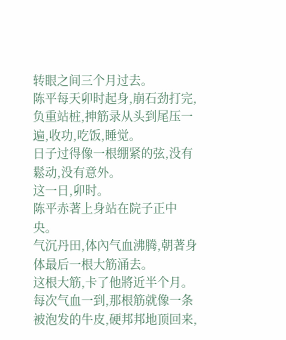转眼之间三个月过去。
陈平每天卯时起身,崩石劲打完,负重站桩,抻筋录从头到尾压一遍,收功,吃饭,睡觉。
日子过得像一根绷紧的弦,没有鬆动,没有意外。
这一日,卯时。
陈平赤著上身站在院子正中央。
气沉丹田,体內气血沸腾,朝著身体最后一根大筋涌去。
这根大筋,卡了他將近半个月。
每次气血一到,那根筋就像一条被泡发的牛皮,硬邦邦地顶回来,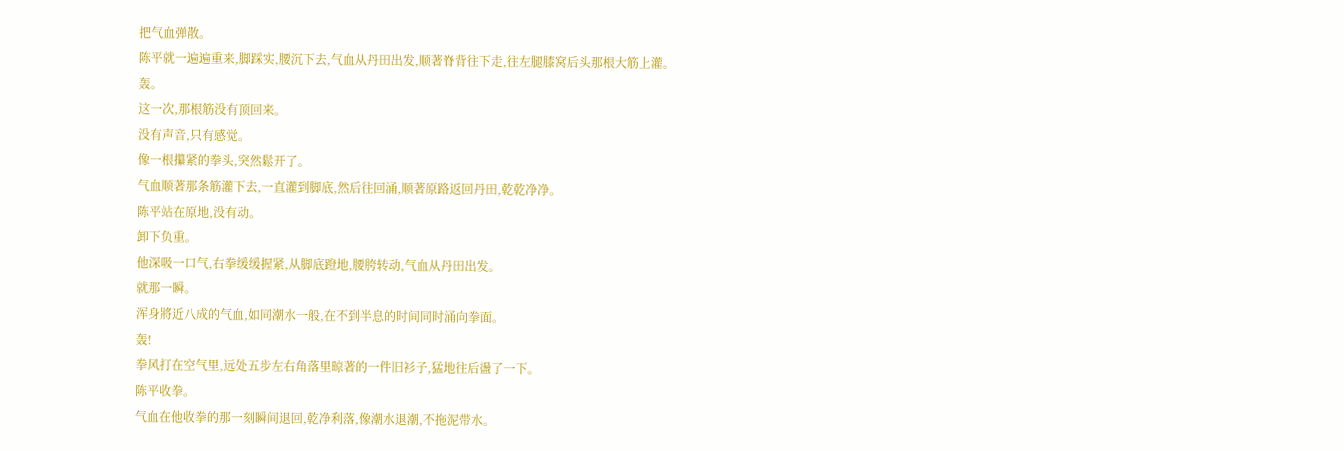把气血弹散。
陈平就一遍遍重来,脚踩实,腰沉下去,气血从丹田出发,顺著脊背往下走,往左腿膝窝后头那根大筋上灌。
轰。
这一次,那根筋没有顶回来。
没有声音,只有感觉。
像一根攥紧的拳头,突然鬆开了。
气血顺著那条筋灌下去,一直灌到脚底,然后往回涌,顺著原路返回丹田,乾乾净净。
陈平站在原地,没有动。
卸下负重。
他深吸一口气,右拳缓缓握紧,从脚底蹬地,腰胯转动,气血从丹田出发。
就那一瞬。
浑身將近八成的气血,如同潮水一般,在不到半息的时间同时涌向拳面。
轰!
拳风打在空气里,远处五步左右角落里晾著的一件旧衫子,猛地往后盪了一下。
陈平收拳。
气血在他收拳的那一刻瞬间退回,乾净利落,像潮水退潮,不拖泥带水。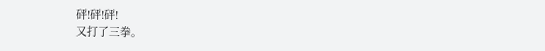砰!砰!砰!
又打了三拳。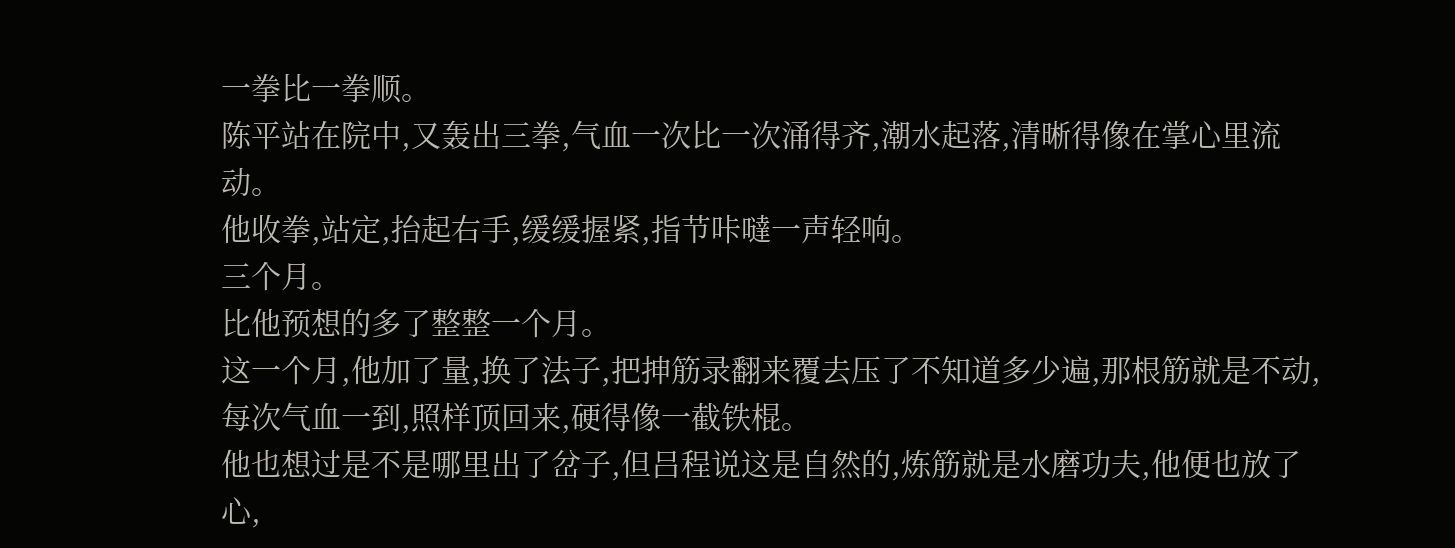一拳比一拳顺。
陈平站在院中,又轰出三拳,气血一次比一次涌得齐,潮水起落,清晰得像在掌心里流动。
他收拳,站定,抬起右手,缓缓握紧,指节咔噠一声轻响。
三个月。
比他预想的多了整整一个月。
这一个月,他加了量,换了法子,把抻筋录翻来覆去压了不知道多少遍,那根筋就是不动,每次气血一到,照样顶回来,硬得像一截铁棍。
他也想过是不是哪里出了岔子,但吕程说这是自然的,炼筋就是水磨功夫,他便也放了心,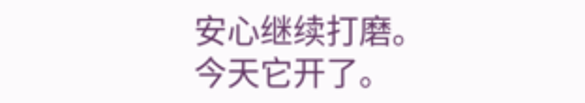安心继续打磨。
今天它开了。